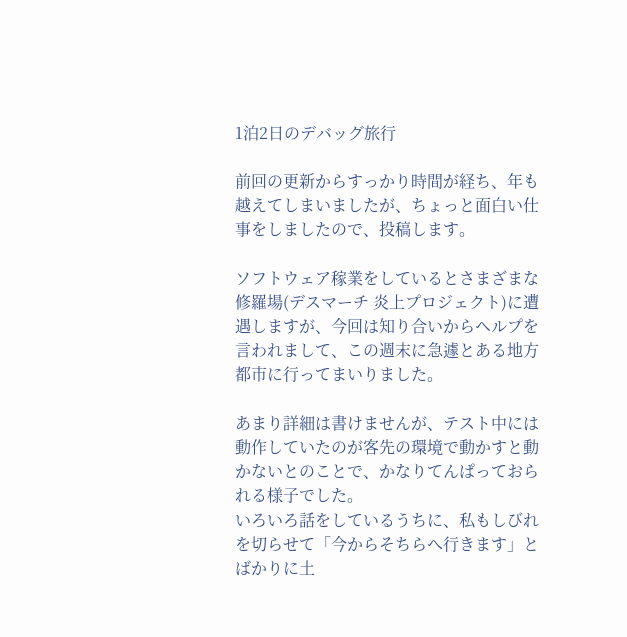1泊2日のデバッグ旅行

前回の更新からすっかり時間が経ち、年も越えてしまいましたが、ちょっと面白い仕事をしましたので、投稿します。

ソフトウェア稼業をしているとさまざまな修羅場(デスマーチ 炎上プロジェクト)に遭遇しますが、今回は知り合いからヘルプを言われまして、この週末に急遽とある地方都市に行ってまいりました。

あまり詳細は書けませんが、テスト中には動作していたのが客先の環境で動かすと動かないとのことで、かなりてんぱっておられる様子でした。
いろいろ話をしているうちに、私もしびれを切らせて「今からそちらへ行きます」とばかりに土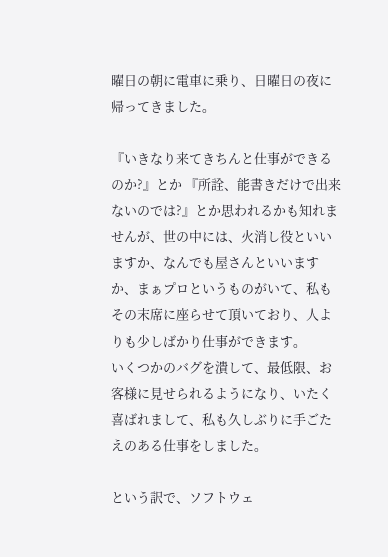曜日の朝に電車に乗り、日曜日の夜に帰ってきました。

『いきなり来てきちんと仕事ができるのか?』とか 『所詮、能書きだけで出来ないのでは?』とか思われるかも知れませんが、世の中には、火消し役といいますか、なんでも屋さんといいますか、まぁプロというものがいて、私もその末席に座らせて頂いており、人よりも少しばかり仕事ができます。
いくつかのバグを潰して、最低限、お客様に見せられるようになり、いたく喜ばれまして、私も久しぶりに手ごたえのある仕事をしました。

という訳で、ソフトウェ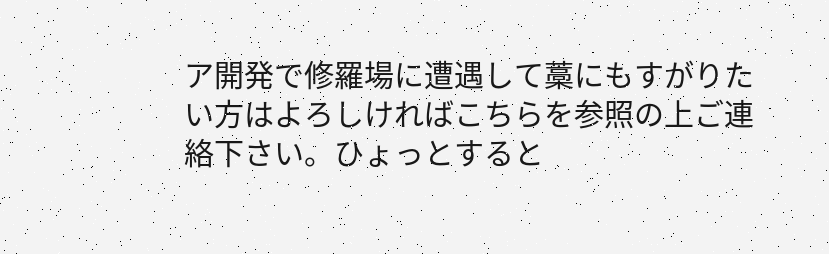ア開発で修羅場に遭遇して藁にもすがりたい方はよろしければこちらを参照の上ご連絡下さい。ひょっとすると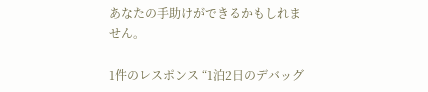あなたの手助けができるかもしれません。

1件のレスポンス “1泊2日のデバッグ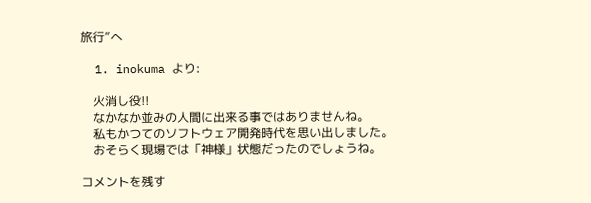旅行”へ

  1. inokuma より:

    火消し役!!
    なかなか並みの人間に出来る事ではありませんね。
    私もかつてのソフトウェア開発時代を思い出しました。
    おそらく現場では「神様」状態だったのでしょうね。

コメントを残す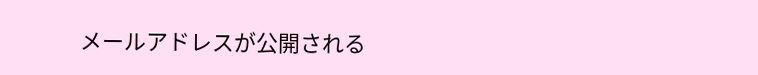メールアドレスが公開される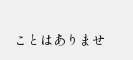ことはありませ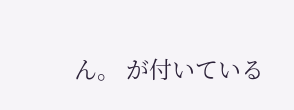ん。 が付いている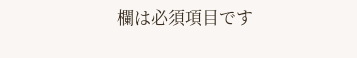欄は必須項目です